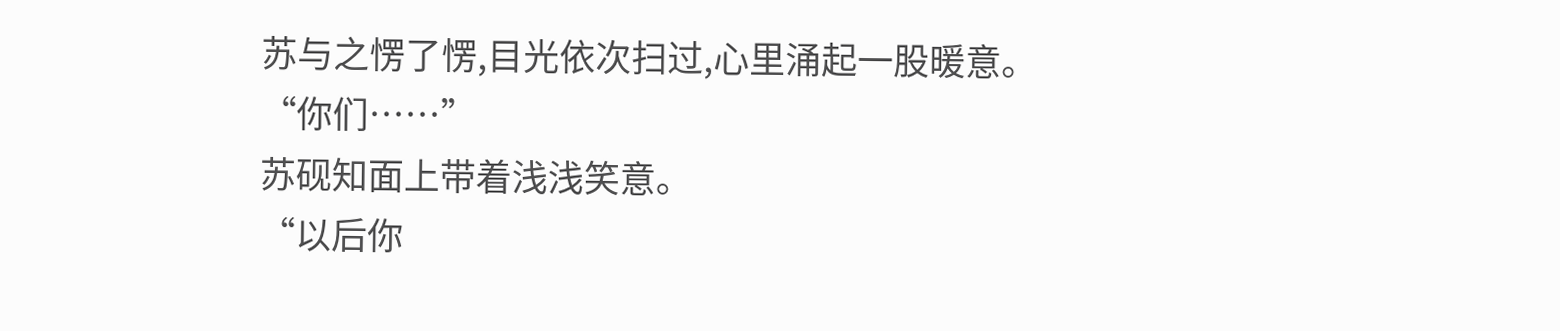苏与之愣了愣,目光依次扫过,心里涌起一股暖意。
“你们……”
苏砚知面上带着浅浅笑意。
“以后你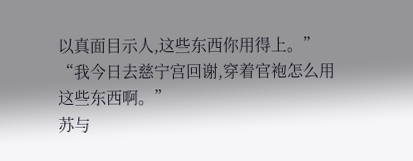以真面目示人,这些东西你用得上。”
“我今日去慈宁宫回谢,穿着官袍怎么用这些东西啊。”
苏与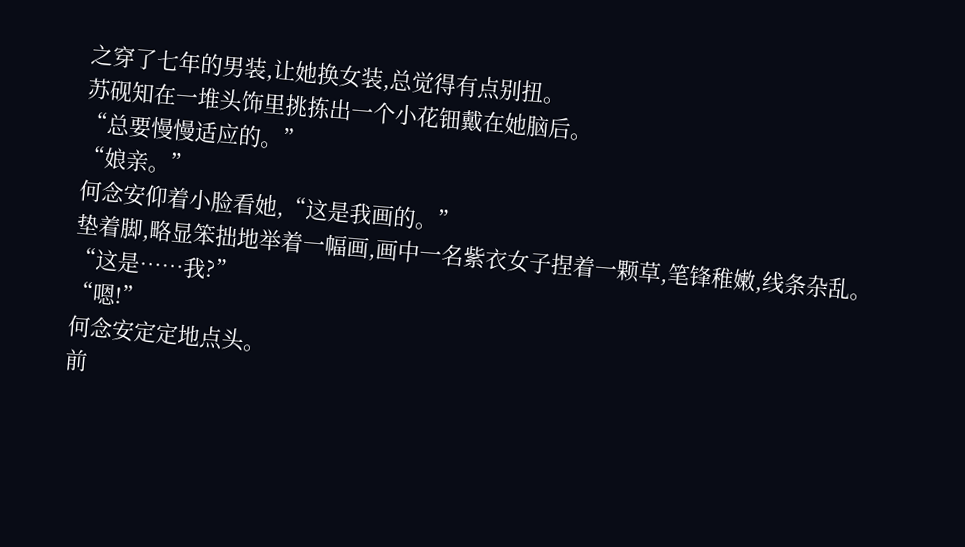之穿了七年的男装,让她换女装,总觉得有点别扭。
苏砚知在一堆头饰里挑拣出一个小花钿戴在她脑后。
“总要慢慢适应的。”
“娘亲。”
何念安仰着小脸看她,“这是我画的。”
垫着脚,略显笨拙地举着一幅画,画中一名紫衣女子捏着一颗草,笔锋稚嫩,线条杂乱。
“这是……我?”
“嗯!”
何念安定定地点头。
前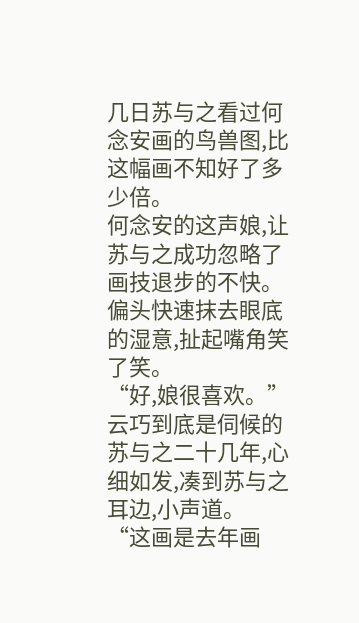几日苏与之看过何念安画的鸟兽图,比这幅画不知好了多少倍。
何念安的这声娘,让苏与之成功忽略了画技退步的不快。
偏头快速抹去眼底的湿意,扯起嘴角笑了笑。
“好,娘很喜欢。”
云巧到底是伺候的苏与之二十几年,心细如发,凑到苏与之耳边,小声道。
“这画是去年画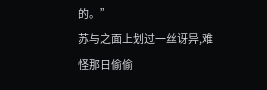的。”
苏与之面上划过一丝讶异,难怪那日偷偷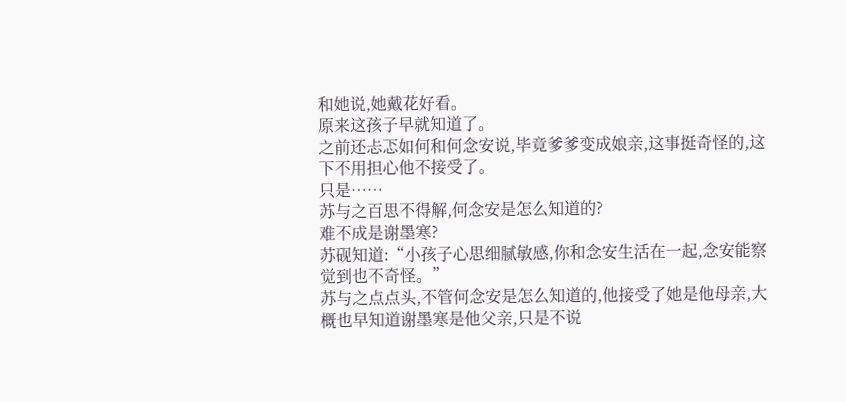和她说,她戴花好看。
原来这孩子早就知道了。
之前还忐忑如何和何念安说,毕竟爹爹变成娘亲,这事挺奇怪的,这下不用担心他不接受了。
只是……
苏与之百思不得解,何念安是怎么知道的?
难不成是谢墨寒?
苏砚知道:“小孩子心思细腻敏感,你和念安生活在一起,念安能察觉到也不奇怪。”
苏与之点点头,不管何念安是怎么知道的,他接受了她是他母亲,大概也早知道谢墨寒是他父亲,只是不说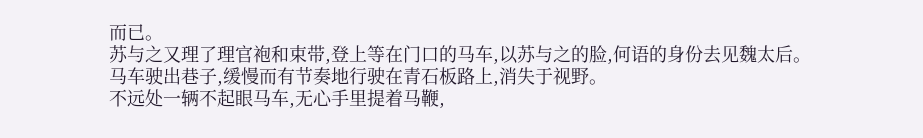而已。
苏与之又理了理官袍和束带,登上等在门口的马车,以苏与之的脸,何语的身份去见魏太后。
马车驶出巷子,缓慢而有节奏地行驶在青石板路上,消失于视野。
不远处一辆不起眼马车,无心手里提着马鞭,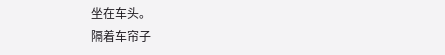坐在车头。
隔着车帘子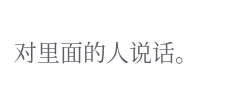对里面的人说话。